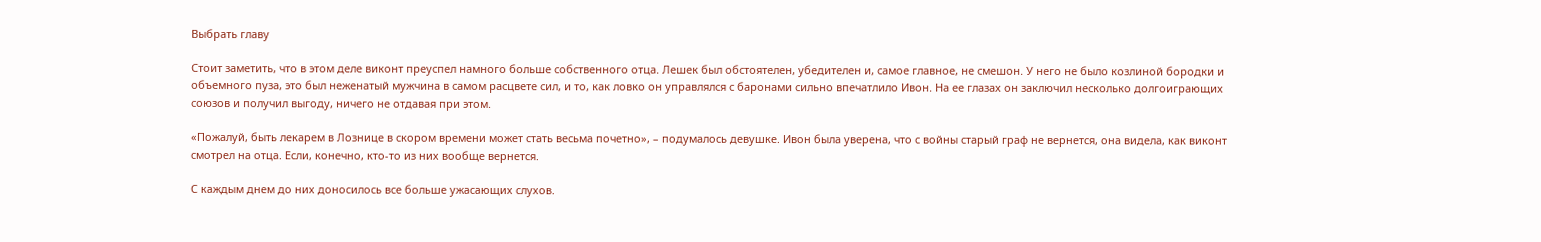Выбрать главу

Стоит заметить, что в этом деле виконт преуспел намного больше собственного отца. Лешек был обстоятелен, убедителен и, самое главное, не смешон. У него не было козлиной бородки и объемного пуза, это был неженатый мужчина в самом расцвете сил, и то, как ловко он управлялся с баронами сильно впечатлило Ивон. На ее глазах он заключил несколько долгоиграющих союзов и получил выгоду, ничего не отдавая при этом.

«Пожалуй, быть лекарем в Лознице в скором времени может стать весьма почетно», – подумалось девушке. Ивон была уверена, что с войны старый граф не вернется, она видела, как виконт смотрел на отца. Если, конечно, кто-то из них вообще вернется.

С каждым днем до них доносилось все больше ужасающих слухов.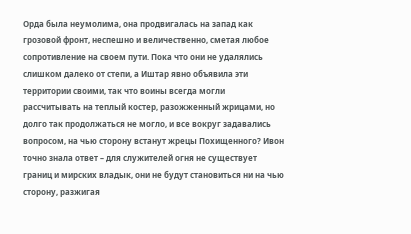Орда была неумолима, она продвигалась на запад как грозовой фронт, неспешно и величественно, сметая любое сопротивление на своем пути. Пока что они не удалялись слишком далеко от степи, а Иштар явно объявила эти территории своими, так что воины всегда могли рассчитывать на теплый костер, разожженный жрицами, но долго так продолжаться не могло, и все вокруг задавались вопросом, на чью сторону встанут жрецы Похищенного? Ивон точно знала ответ – для служителей огня не существует границ и мирских владык, они не будут становиться ни на чью сторону, разжигая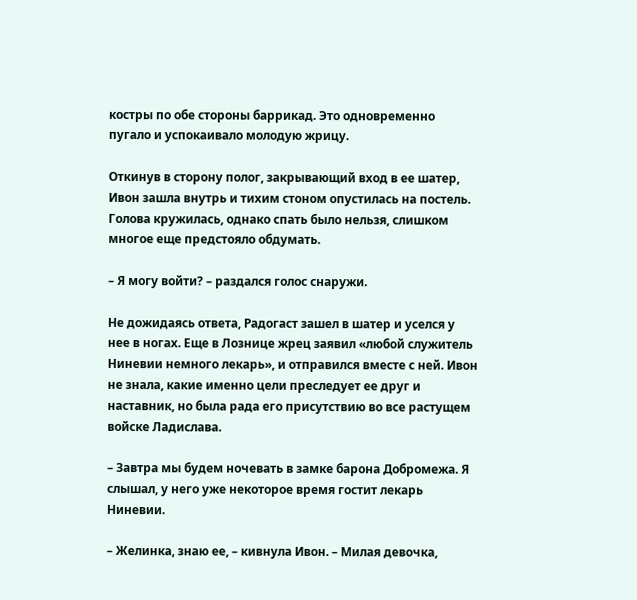костры по обе стороны баррикад. Это одновременно пугало и успокаивало молодую жрицу.

Откинув в сторону полог, закрывающий вход в ее шатер, Ивон зашла внутрь и тихим стоном опустилась на постель. Голова кружилась, однако спать было нельзя, слишком многое еще предстояло обдумать.

– Я могу войти? – раздался голос снаружи.

Не дожидаясь ответа, Радогаст зашел в шатер и уселся у нее в ногах. Еще в Лознице жрец заявил «любой служитель Ниневии немного лекарь», и отправился вместе с ней. Ивон не знала, какие именно цели преследует ее друг и наставник, но была рада его присутствию во все растущем войске Ладислава.

– Завтра мы будем ночевать в замке барона Добромежа. Я слышал, у него уже некоторое время гостит лекарь Ниневии.

– Желинка, знаю ее, – кивнула Ивон. – Милая девочка,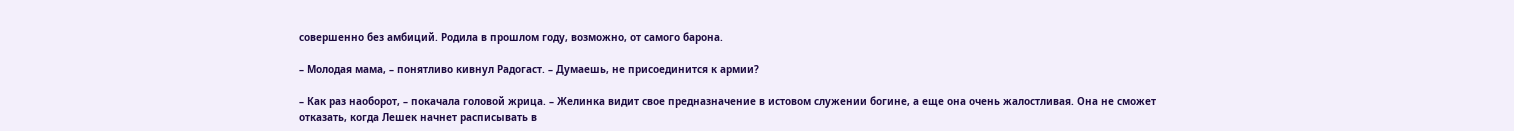совершенно без амбиций. Родила в прошлом году, возможно, от самого барона.

– Молодая мама, – понятливо кивнул Радогаст. – Думаешь, не присоединится к армии?

– Как раз наоборот, – покачала головой жрица. – Желинка видит свое предназначение в истовом служении богине, а еще она очень жалостливая. Она не сможет отказать, когда Лешек начнет расписывать в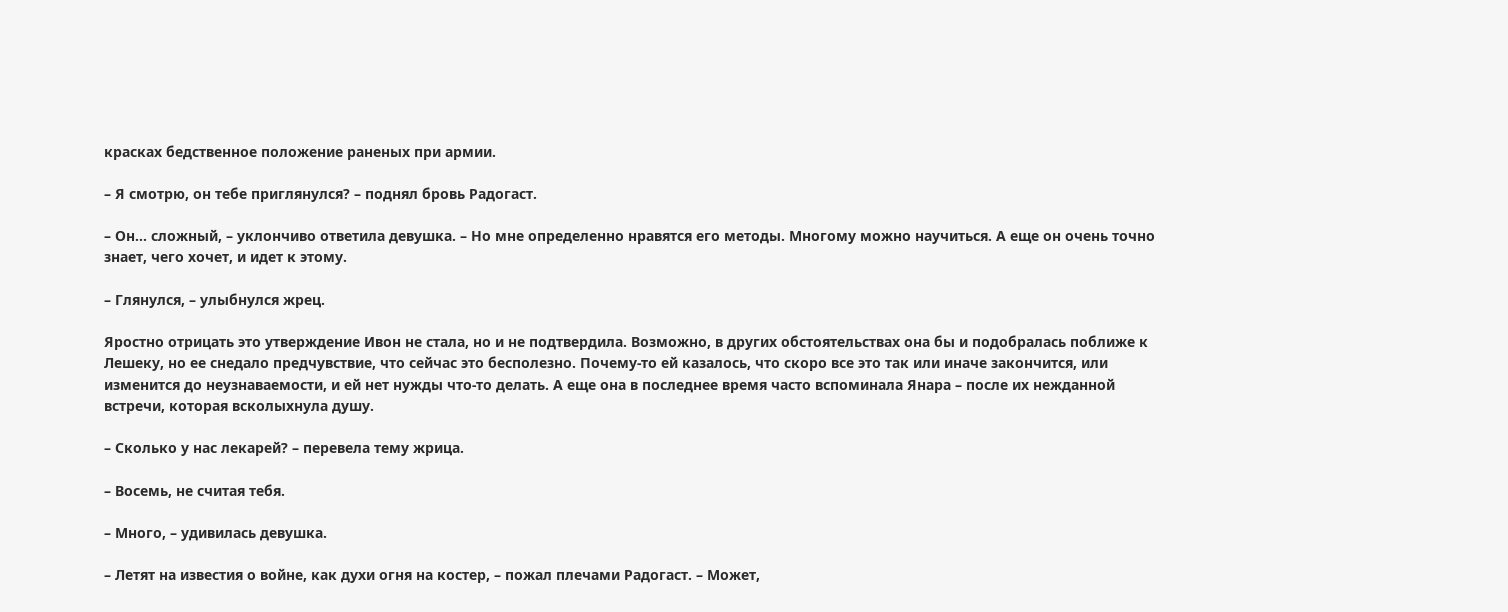красках бедственное положение раненых при армии.

– Я смотрю, он тебе приглянулся? – поднял бровь Радогаст.

– Он… сложный, – уклончиво ответила девушка. – Но мне определенно нравятся его методы. Многому можно научиться. А еще он очень точно знает, чего хочет, и идет к этому.

– Глянулся, – улыбнулся жрец.

Яростно отрицать это утверждение Ивон не стала, но и не подтвердила. Возможно, в других обстоятельствах она бы и подобралась поближе к Лешеку, но ее снедало предчувствие, что сейчас это бесполезно. Почему-то ей казалось, что скоро все это так или иначе закончится, или изменится до неузнаваемости, и ей нет нужды что-то делать. А еще она в последнее время часто вспоминала Янара – после их нежданной встречи, которая всколыхнула душу.

– Сколько у нас лекарей? – перевела тему жрица.

– Восемь, не считая тебя.

– Много, – удивилась девушка.

– Летят на известия о войне, как духи огня на костер, – пожал плечами Радогаст. – Может,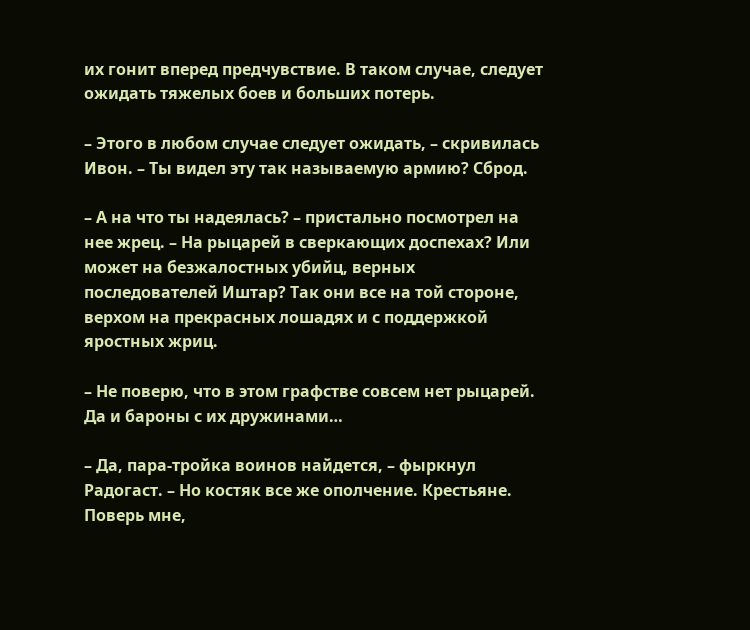их гонит вперед предчувствие. В таком случае, следует ожидать тяжелых боев и больших потерь.

– Этого в любом случае следует ожидать, – скривилась Ивон. – Ты видел эту так называемую армию? Сброд.

– А на что ты надеялась? – пристально посмотрел на нее жрец. – На рыцарей в сверкающих доспехах? Или может на безжалостных убийц, верных последователей Иштар? Так они все на той стороне, верхом на прекрасных лошадях и с поддержкой яростных жриц.

– Не поверю, что в этом графстве совсем нет рыцарей. Да и бароны с их дружинами…

– Да, пара-тройка воинов найдется, – фыркнул Радогаст. – Но костяк все же ополчение. Крестьяне. Поверь мне,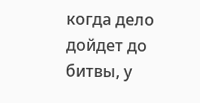когда дело дойдет до битвы, у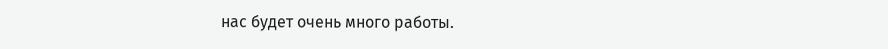нас будет очень много работы.